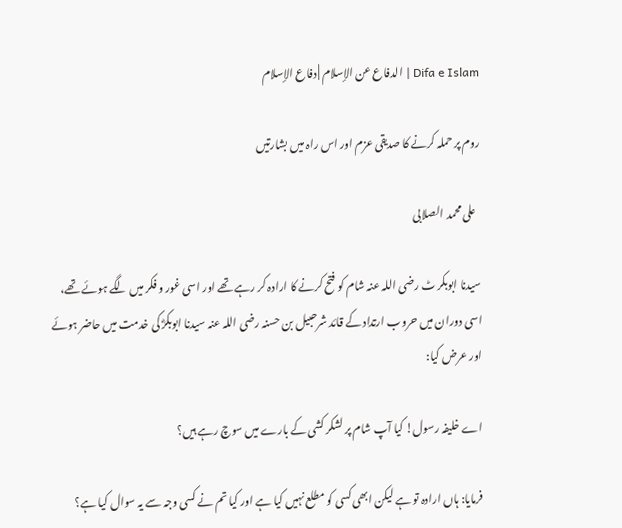Difa e Islam | الدفاع عن الإسلام | دفاع الإسلام

روم پر حملہ کرنے کا صدیقی عزم اور اس راہ میں بشارتیں

  علی محمد الصلابی

سیدنا ابوبکر ٹ رضی اللہ عنہ شام کو فتح کرنے کا ارادہ کر رہے تھے اور اسی غور و فکر میں لگے ہوئے تھے، اسی دوران میں حروب ارتداد کے قائد شرحبیل بن حسنہ رضی اللہ عنہ سیدنا ابوبکرؓ کی خدمت میں حاضر ہوئے اور عرض کیا:

اے خلیفہ رسول! کیا آپ شام پر لشکر کشی کے بارے میں سوچ رہے ہیں؟

فرمایا: ہاں ارادہ تو ہے لیکن ابھی کسی کو مطلع نہیں کیا ہے اور کیا تم نے کسی وجہ سے یہ سوال کیا ہے؟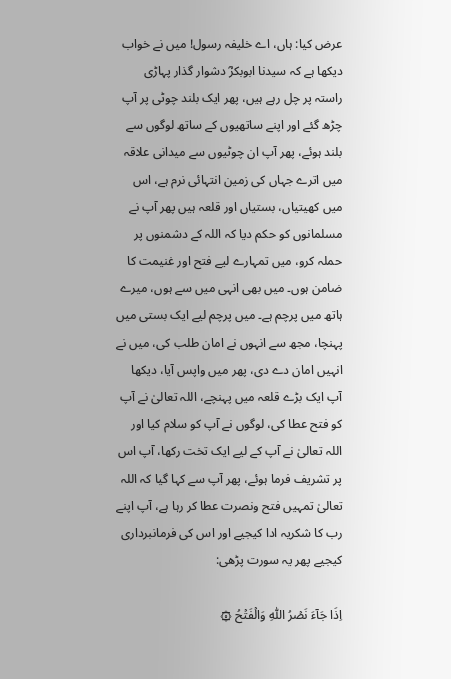عرض کیا: ہاں، اے خلیفہ رسول! میں نے خواب دیکھا ہے کہ سیدنا ابوبکرؓ دشوار گذار پہاڑی راستہ پر چل رہے ہیں، پھر ایک بلند چوٹی پر آپ چڑھ گئے اور اپنے ساتھیوں کے ساتھ لوگوں سے بلند ہوئے، پھر آپ ان چوٹیوں سے میدانی علاقہ میں اترے جہاں کی زمین انتہائی نرم ہے، اس میں کھیتیاں، بستیاں اور قلعہ ہیں پھر آپ نے مسلمانوں کو حکم دیا کہ اللہ کے دشمنوں پر حملہ کرو، میں تمہارے لیے فتح اور غنیمت کا ضامن ہوں۔ میں بھی انہی میں سے ہوں، میرے ہاتھ میں پرچم ہے۔ میں پرچم لیے ایک بستی میں پہنچا، مجھ سے انہوں نے امان طلب کی، میں نے انہیں امان دے دی، پھر میں واپس آیا، دیکھا آپ ایک بڑے قلعہ میں پہنچے، اللہ تعالیٰ نے آپ کو فتح عطا کی، لوگوں نے آپ کو سلام کیا اور اللہ تعالیٰ نے آپ کے لیے ایک تخت رکھا، آپ اس پر تشریف فرما ہوئے، پھر آپ سے کہا گیا کہ اللہ تعالیٰ تمہیں فتح ونصرت عطا کر رہا ہے، آپ اپنے رب کا شکریہ ادا کیجیے اور اس کی فرمانبرداری کیجیے پھر یہ سورت پڑھی:

اِذَا جَآءَ نَصۡرُ اللّٰهِ وَالۡفَتۡحُ ۞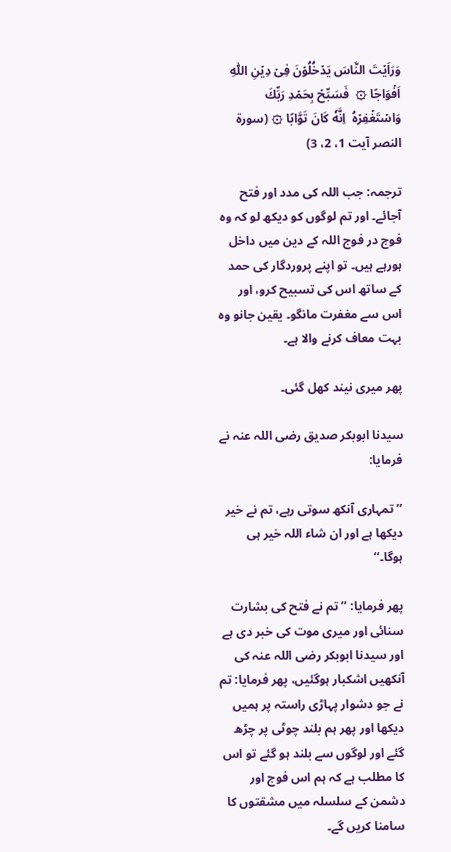وَرَاَيۡتَ النَّاسَ يَدۡخُلُوۡنَ فِىۡ دِيۡنِ اللّٰهِ اَفۡوَاجًا ۞  فَسَبِّحۡ بِحَمۡدِ رَبِّكَ وَاسۡتَغۡفِرۡهُ‌  اِنَّهٗ كَانَ تَوَّابًا ۞ (سورۃ النصر آیت 1، 2، 3)

ترجمہ: جب اللہ کی مدد اور فتح آجائے۔ اور تم لوگوں کو دیکھ لو کہ وہ فوج در فوج اللہ کے دین میں داخل ہورہے ہیں۔ تو اپنے پروردگار کی حمد کے ساتھ اس کی تسبیح کرو، اور اس سے مغفرت مانگو۔ یقین جانو وہ بہت معاف کرنے والا ہے۔

پھر میری نیند کھل گئی۔

سیدنا ابوبکر صدیق رضی اللہ عنہ نے فرمایا:

’’تمہاری آنکھ سوتی رہے، تم نے خیر دیکھا ہے اور ان شاء اللہ خیر ہی ہوگا۔‘‘

پھر فرمایا: ’’تم نے فتح کی بشارت سنائی اور میری موت کی خبر دی ہے اور سیدنا ابوبکر رضی اللہ عنہ کی آنکھیں اشکبار ہوگئیں، پھر فرمایا: تم نے جو دشوار پہاڑی راستہ پر ہمیں دیکھا اور پھر ہم بلند چوٹی پر چڑھ گئے اور لوگوں سے بلند ہو گئے تو اس کا مطلب ہے کہ ہم اس فوج اور دشمن کے سلسلہ میں مشقتوں کا سامنا کریں گے۔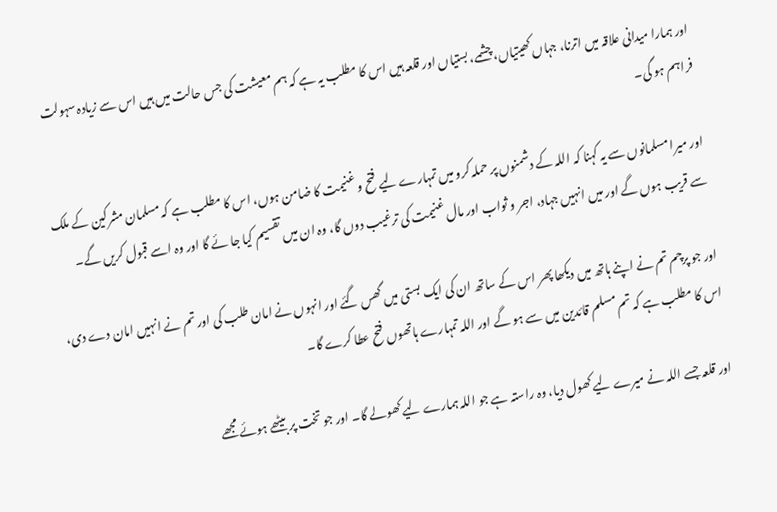اور ہمارا میدانی علاقہ میں اترنا، جہاں کھیتیاں، چشمے، بستیاں اور قلعہ ہیں اس کا مطلب یہ ہے کہ ہم معیشت کی جس حالت میں ہیں اس سے زیادہ سہولت فراہم ہو گی۔

اور میرا مسلمانوں سے یہ کہنا کہ اللہ کے دشمنوں پر حملہ کرو میں تمہارے لیے فتح و غنیمت کا ضامن ہوں، اس کا مطلب ہے کہ مسلمان مشرکین کے ملک سے قریب ہوں گے اور میں انہیں جہاد، اجر و ثواب اور مال غنیمت کی ترغیب دوں گا، وہ ان میں تقسیم کیا جا ئے گا اور وہ اسے قبول کریں گے۔

اور جو پرچم تم نے اپنے ہاتھ میں دیکھا پھر اس کے ساتھ ان کی ایک بستی میں گھس گئے اور انہوں نے امان طلب کی اور تم نے انہیں امان دے دی، اس کا مطلب ہے کہ تم مسلم قائدین میں سے ہو گے اور اللہ تمہارے ہاتھوں فتح عطا کرے گا۔

اور قلعہ جسے اللہ نے میرے لیے کھول دیا، وہ راستہ ہے جو اللہ ہمارے لیے کھولے گا۔ اور جو تخت پر بیٹھے ہوئے مجھے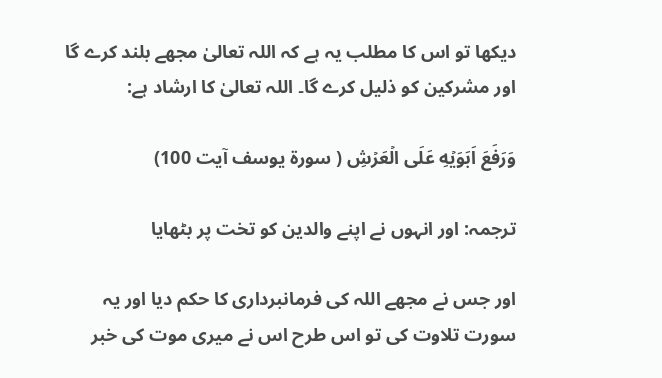دیکھا تو اس کا مطلب یہ ہے کہ اللہ تعالیٰ مجھے بلند کرے گا اور مشرکین کو ذلیل کرے گا۔ اللہ تعالیٰ کا ارشاد ہے:

وَرَفَعَ اَبَوَيۡهِ عَلَى الۡعَرۡشِ ( سورۃ يوسف آیت 100)

ترجمہ: اور انہوں نے اپنے والدین کو تخت پر بٹھایا

اور جس نے مجھے اللہ کی فرمانبرداری کا حکم دیا اور یہ سورت تلاوت کی تو اس طرح اس نے میری موت کی خبر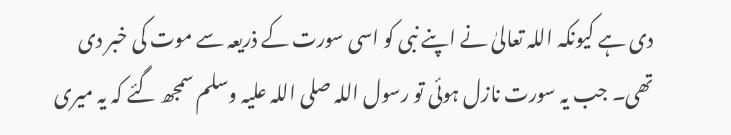دی ہے کیونکہ اللہ تعالیٰ نے اپنے نبی کو اسی سورت کے ذریعہ سے موت کی خبر دی تھی۔ جب یہ سورت نازل ہوئی تو رسول اللہ صلی اللہ علیہ وسلم سمجھ گئے کہ یہ میری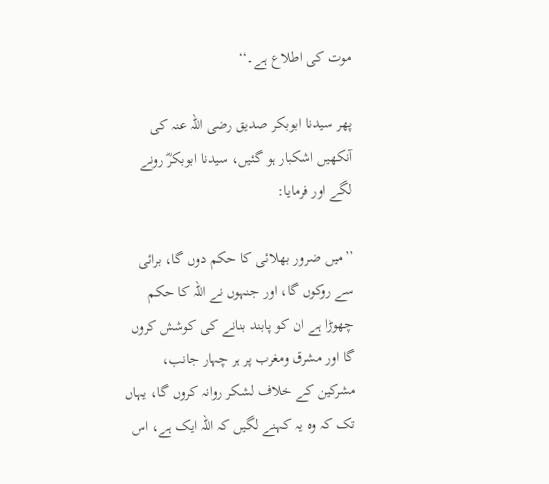موت کی اطلاع ہے۔‘‘

پھر سیدنا ابوبکر صدیق رضی اللہ عنہ کی آنکھیں اشکبار ہو گئیں، سیدنا ابوبکرؓ رونے لگے اور فرمایا:

’’میں ضرور بھلائی کا حکم دوں گا، برائی سے روکوں گا، اور جنہوں نے اللہ کا حکم چھوڑا ہے ان کو پابند بنانے کی کوشش کروں گا اور مشرق ومغرب پر ہر چہار جانب، مشرکین کے خلاف لشکر روانہ کروں گا، یہاں تک کہ وہ یہ کہنے لگیں کہ اللہ ایک ہے، اس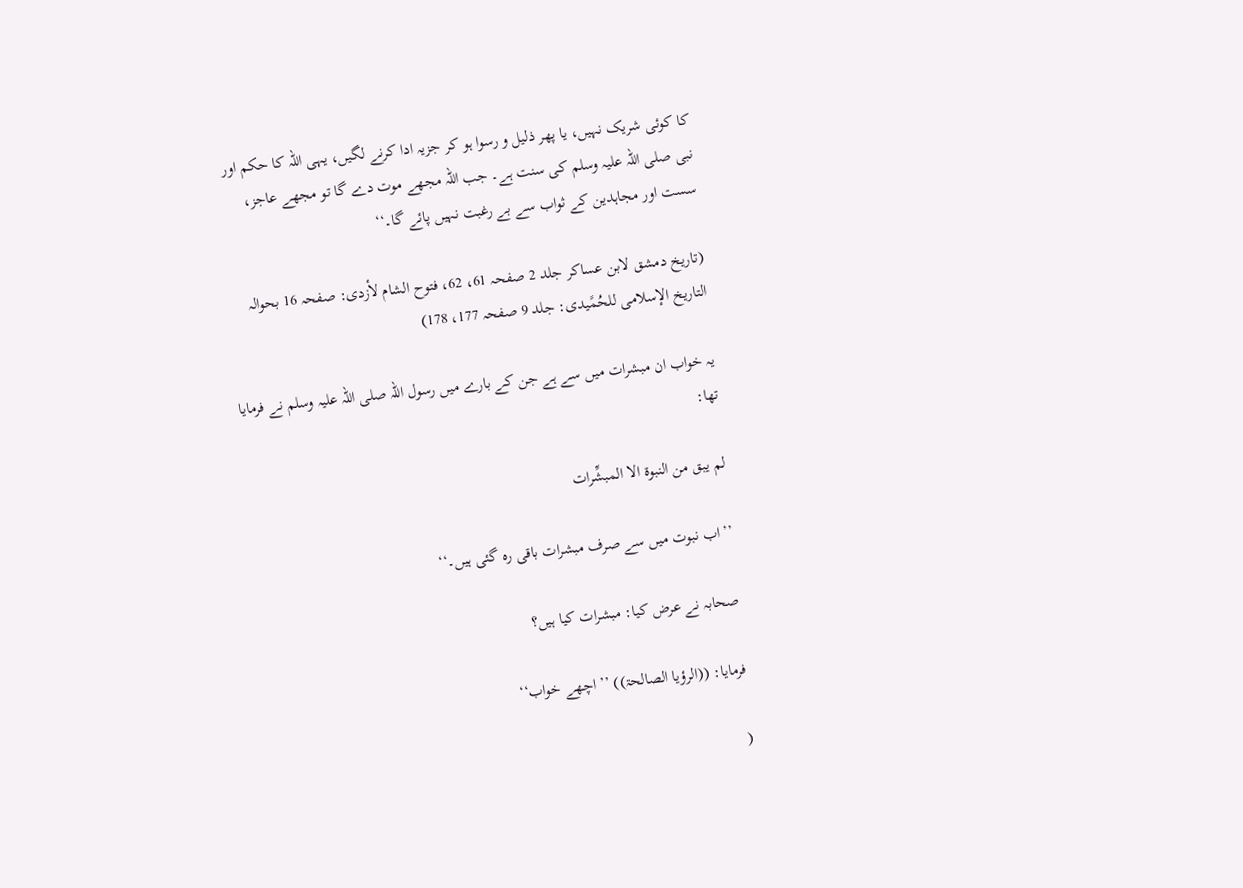کا کوئی شریک نہیں، یا پھر ذلیل و رسوا ہو کر جزیہ ادا کرنے لگیں، یہی اللہ کا حکم اور نبی صلی اللہ علیہ وسلم کی سنت ہے۔ جب اللہ مجھے موت دے گا تو مجھے عاجز، سست اور مجاہدین کے ثواب سے بے رغبت نہیں پائے گا۔‘‘

(تاریخ دمشق لابن عساکر جلد 2 صفحہ 61، 62، فتوح الشام لأزدی: صفحہ 16 بحوالہ التاریخ الإسلامی للحُمًیدی: جلد 9 صفحہ 177، 178)

یہ خواب ان مبشرات میں سے ہے جن کے بارے میں رسول اللہ صلی اللہ علیہ وسلم نے فرمایا تھا:

لم یبق من النبوۃ الا المبشِّرات

’’اب نبوت میں سے صرف مبشرات باقی رہ گئی ہیں۔‘‘

صحابہ نے عرض کیا: مبشرات کیا ہیں؟

فرمایا: ((الرؤیا الصالحۃ)) ’’اچھے خواب‘‘

(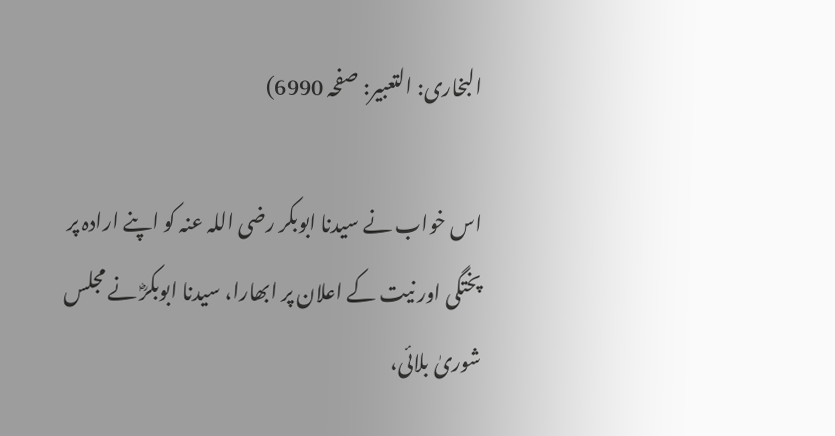البخاری: التعبیر: صفحہ 6990)

اس خواب نے سیدنا ابوبکر رضی اللہ عنہ کو اپنے ارادہ پر پختگی اور نیت کے اعلان پر ابھارا، سیدنا ابوبکرؓ نے مجلس شوریٰ بلائی،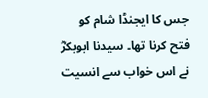جس کا ایجنڈا شام کو فتح کرنا تھا۔ سیدنا ابوبکرؓ نے اس خواب سے انسیت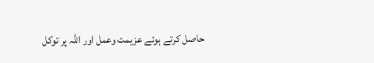حاصل کرتے ہوئے عزیمت وعمل اور اللہ پر توکل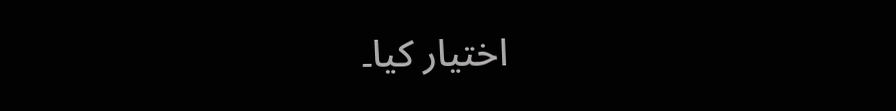اختیار کیا۔